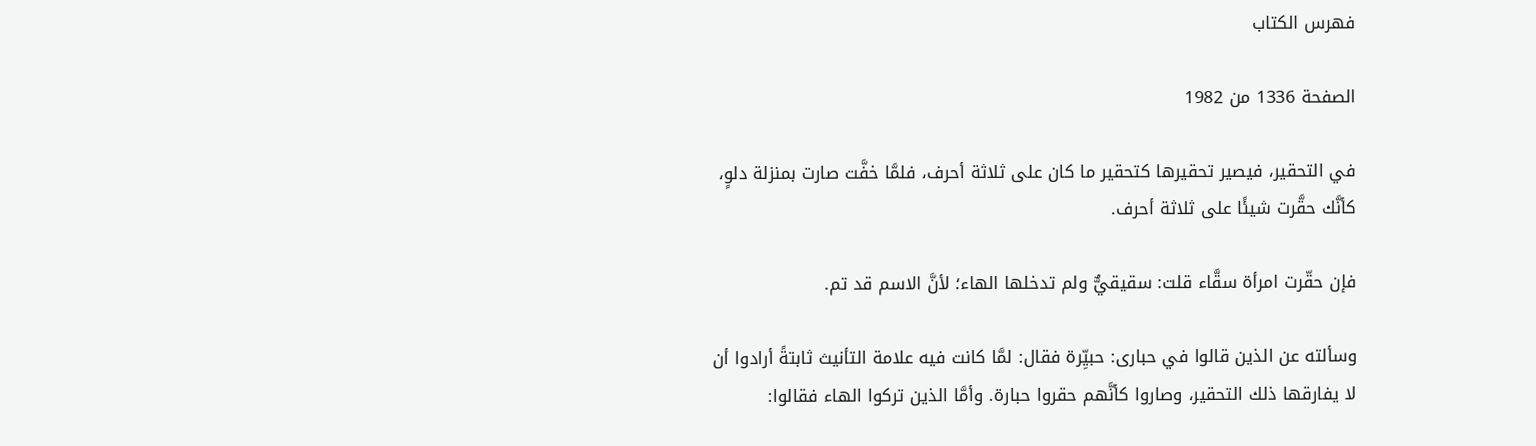فهرس الكتاب

الصفحة 1336 من 1982

في التحقير، فيصير تحقيرها كتحقير ما كان على ثلاثة أحرف، فلمَّا خفَّت صارت بمنزلة دلوٍ، كأنَّك حقَّرت شيئًا على ثلاثة أحرف.

فإن حقّرت امرأة سقَّاء قلت: سقيقيٌّ ولم تدخلها الهاء؛ لأنَّ الاسم قد تم.

وسألته عن الذين قالوا في حبارى: حبيِّرة فقال: لمَّا كانت فيه علامة التأنيث ثابتةً أرادوا أن لا يفارقها ذلك التحقير، وصاروا كأنَّهم حقروا حبارة. وأمَّا الذين تركوا الهاء فقالوا: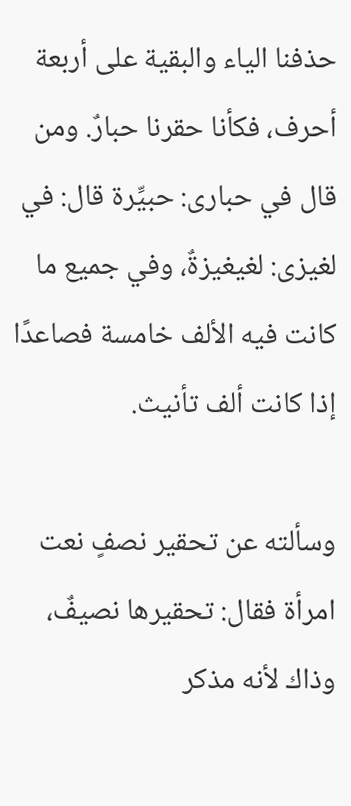حذفنا الياء والبقية على أربعة أحرف، فكأنا حقرنا حبارٌ. ومن قال في حبارى: حبيِّرة قال: في لغيزى: لغيغيزةٌ، وفي جميع ما كانت فيه الألف خامسة فصاعدًا إذا كانت ألف تأنيث.

وسألته عن تحقير نصفٍ نعت امرأة فقال: تحقيرها نصيفٌ، وذاك لأنه مذكر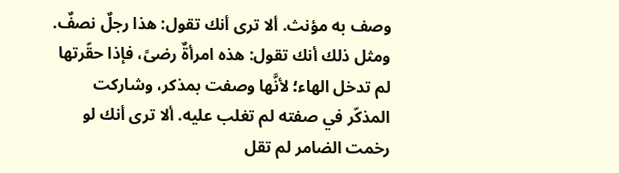وصف به مؤنث. ألا ترى أنك تقول: هذا رجلٌ نصفٌ. ومثل ذلك أنك تقول: هذه امرأةٌ رضىً، فإذا حقّرتها لم تدخل الهاء؛ لأنَّها وصفت بمذكر، وشاركت المذكّر في صفته لم تغلب عليه. ألا ترى أنك لو رخمت الضامر لم تقل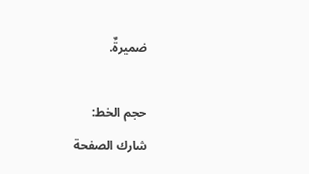ضميرةٌ.

حجم الخط:
شارك الصفحة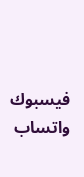فيسبوك واتساب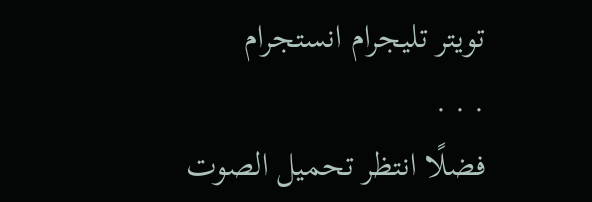تويتر تليجرام انستجرام
. . .
فضلًا انتظر تحميل الصوت